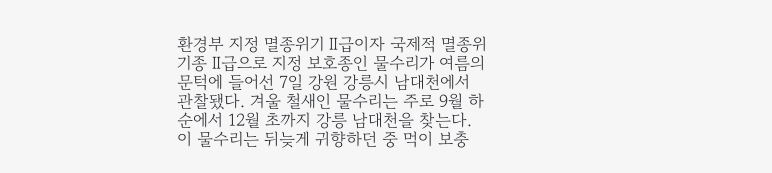환경부 지정 멸종위기 Ⅱ급이자 국제적 멸종위기종 Ⅱ급으로 지정 보호종인 물수리가 여름의 문턱에 들어선 7일 강원 강릉시 남대천에서 관찰됐다. 겨울 철새인 물수리는 주로 9월 하순에서 12월 초까지 강릉 남대천을 찾는다. 이 물수리는 뒤늦게 귀향하던 중 먹이 보충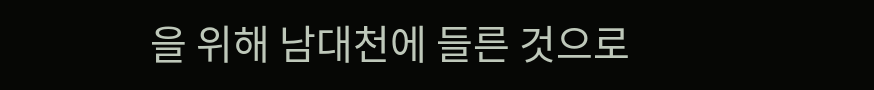을 위해 남대천에 들른 것으로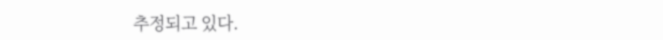추정되고 있다.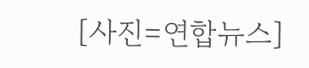[사진=연합뉴스]